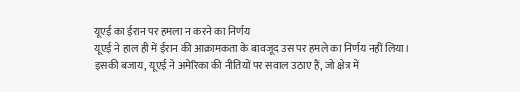यूएई का ईरान पर हमला न करने का निर्णय
यूएई ने हाल ही में ईरान की आक्रामकता के बावजूद उस पर हमले का निर्णय नहीं लिया। इसकी बजाय, यूएई ने अमेरिका की नीतियों पर सवाल उठाए हैं, जो क्षेत्र में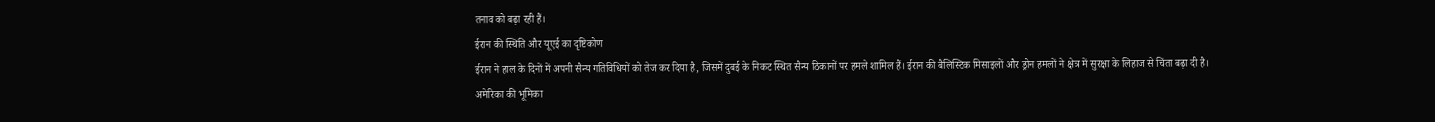तनाव को बढ़ा रही हैं।
ईरान की स्थिति और यूएई का दृष्टिकोण
ईरान ने हाल के दिनों में अपनी सैन्य गतिविधियों को तेज कर दिया है, जिसमें दुबई के निकट स्थित सैन्य ठिकानों पर हमले शामिल हैं। ईरान की बैलिस्टिक मिसाइलों और ड्रोन हमलों ने क्षेत्र में सुरक्षा के लिहाज से चिंता बढ़ा दी है।
अमेरिका की भूमिका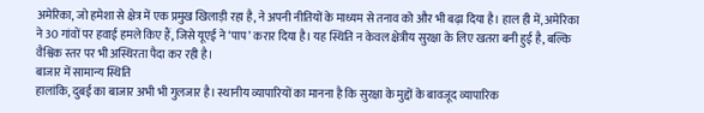अमेरिका, जो हमेशा से क्षेत्र में एक प्रमुख खिलाड़ी रहा है, ने अपनी नीतियों के माध्यम से तनाव को और भी बढ़ा दिया है। हाल ही में, अमेरिका ने 30 गांवों पर हवाई हमले किए हैं, जिसे यूएई ने ‘पाप’ करार दिया है। यह स्थिति न केवल क्षेत्रीय सुरक्षा के लिए खतरा बनी हुई है, बल्कि वैश्विक स्तर पर भी अस्थिरता पैदा कर रही है।
बाजार में सामान्य स्थिति
हालांकि, दुबई का बाजार अभी भी गुलजार है। स्थानीय व्यापारियों का मानना है कि सुरक्षा के मुद्दों के बावजूद व्यापारिक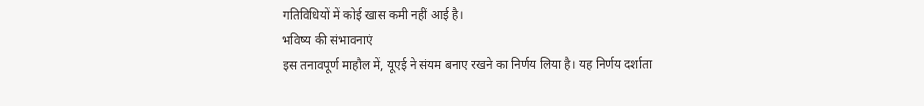गतिविधियों में कोई खास कमी नहीं आई है।
भविष्य की संभावनाएं
इस तनावपूर्ण माहौल में, यूएई ने संयम बनाए रखने का निर्णय लिया है। यह निर्णय दर्शाता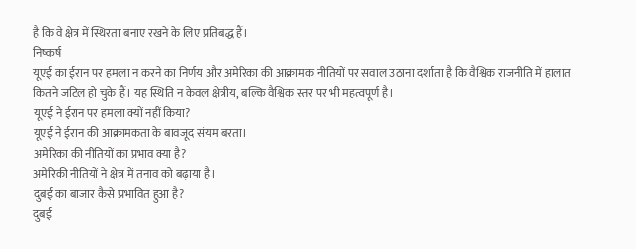है कि वे क्षेत्र में स्थिरता बनाए रखने के लिए प्रतिबद्ध हैं।
निष्कर्ष
यूएई का ईरान पर हमला न करने का निर्णय और अमेरिका की आक्रामक नीतियों पर सवाल उठाना दर्शाता है कि वैश्विक राजनीति में हालात कितने जटिल हो चुके हैं। यह स्थिति न केवल क्षेत्रीय, बल्कि वैश्विक स्तर पर भी महत्वपूर्ण है।
यूएई ने ईरान पर हमला क्यों नहीं किया?
यूएई ने ईरान की आक्रामकता के बावजूद संयम बरता।
अमेरिका की नीतियों का प्रभाव क्या है?
अमेरिकी नीतियों ने क्षेत्र में तनाव को बढ़ाया है।
दुबई का बाजार कैसे प्रभावित हुआ है?
दुबई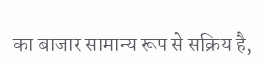का बाजार सामान्य रूप से सक्रिय है,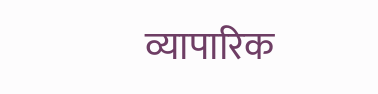व्यापारिक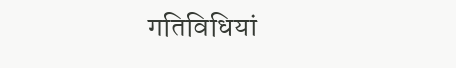गतिविधियां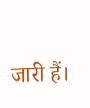जारी हैं।